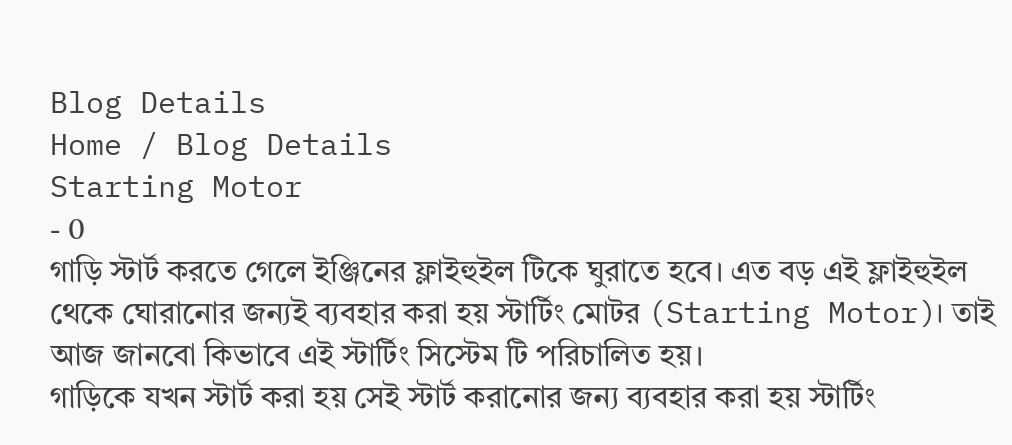Blog Details
Home / Blog Details
Starting Motor
- 0
গাড়ি স্টার্ট করতে গেলে ইঞ্জিনের ফ্লাইহুইল টিকে ঘুরাতে হবে। এত বড় এই ফ্লাইহুইল থেকে ঘোরানোর জন্যই ব্যবহার করা হয় স্টার্টিং মোটর (Starting Motor)। তাই আজ জানবো কিভাবে এই স্টার্টিং সিস্টেম টি পরিচালিত হয়।
গাড়িকে যখন স্টার্ট করা হয় সেই স্টার্ট করানোর জন্য ব্যবহার করা হয় স্টার্টিং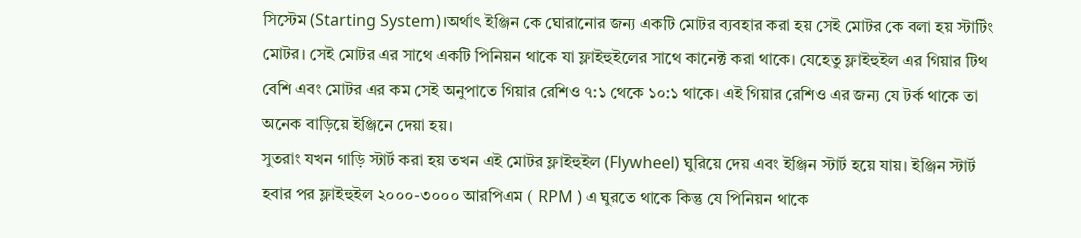সিস্টেম (Starting System)।অর্থাৎ ইঞ্জিন কে ঘোরানোর জন্য একটি মোটর ব্যবহার করা হয় সেই মোটর কে বলা হয় স্টার্টিং মোটর। সেই মোটর এর সাথে একটি পিনিয়ন থাকে যা ফ্লাইহুইলের সাথে কানেক্ট করা থাকে। যেহেতু ফ্লাইহুইল এর গিয়ার টিথ বেশি এবং মোটর এর কম সেই অনুপাতে গিয়ার রেশিও ৭:১ থেকে ১০:১ থাকে। এই গিয়ার রেশিও এর জন্য যে টর্ক থাকে তা অনেক বাড়িয়ে ইঞ্জিনে দেয়া হয়।
সুতরাং যখন গাড়ি স্টার্ট করা হয় তখন এই মোটর ফ্লাইহুইল (Flywheel) ঘুরিয়ে দেয় এবং ইঞ্জিন স্টার্ট হয়ে যায়। ইঞ্জিন স্টার্ট হবার পর ফ্লাইহুইল ২০০০-৩০০০ আরপিএম ( RPM ) এ ঘুরতে থাকে কিন্তু যে পিনিয়ন থাকে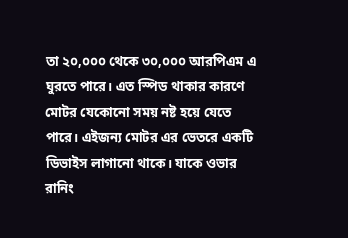তা ২০,০০০ থেকে ৩০,০০০ আরপিএম এ ঘুরতে পারে। এত স্পিড থাকার কারণে মোটর যেকোনো সময় নষ্ট হয়ে যেতে পারে। এইজন্য মোটর এর ভেতরে একটি ডিভাইস লাগানো থাকে। যাকে ওভার রানিং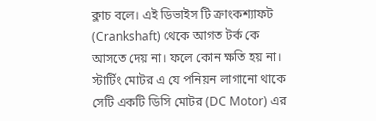ক্লাচ বলে। এই ডিভাইস টি ক্রাংকশ্যাফট (Crankshaft) থেকে আগত টর্ক কে আসতে দেয় না। ফলে কোন ক্ষতি হয় না।
স্টার্টিং মোটর এ যে পনিয়ন লাগানো থাকে সেটি একটি ডিসি মোটর (DC Motor) এর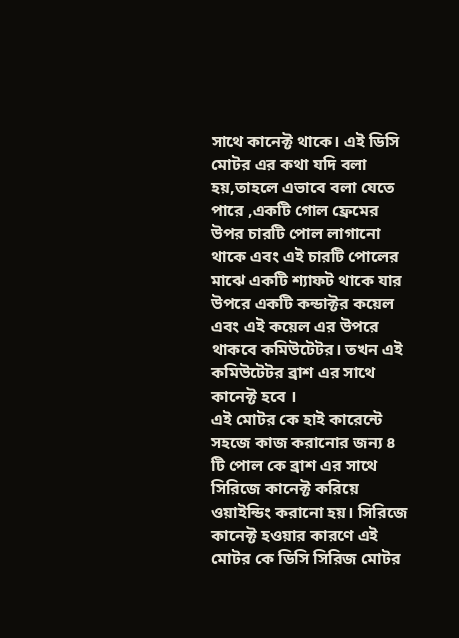সাথে কানেক্ট থাকে। এই ডিসি মোটর এর কথা যদি বলা হয়,তাহলে এভাবে বলা যেতে পারে ,একটি গোল ফ্রেমের উপর চারটি পোল লাগানো থাকে এবং এই চারটি পোলের মাঝে একটি শ্যাফট থাকে যার উপরে একটি কন্ডাক্টর কয়েল এবং এই কয়েল এর উপরে থাকবে কমিউটেটর। তখন এই কমিউটেটর ব্রাশ এর সাথে কানেক্ট হবে ।
এই মোটর কে হাই কারেন্টে সহজে কাজ করানোর জন্য ৪ টি পোল কে ব্রাশ এর সাথে সিরিজে কানেক্ট করিয়ে ওয়াইন্ডিং করানো হয়। সিরিজে কানেক্ট হওয়ার কারণে এই মোটর কে ডিসি সিরিজ মোটর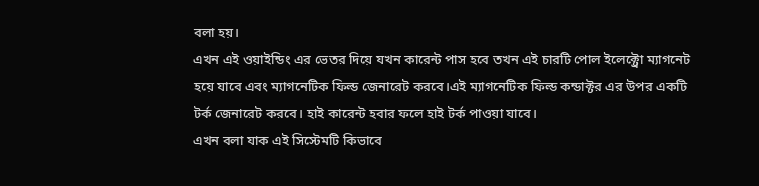বলা হয়।
এখন এই ওয়াইন্ডিং এর ভেতর দিয়ে যখন কারেন্ট পাস হবে তখন এই চারটি পোল ইলেক্ট্রো ম্যাগনেট হয়ে যাবে এবং ম্যাগনেটিক ফিল্ড জেনারেট করবে।এই ম্যাগনেটিক ফিল্ড কন্ডাক্টর এর উপর একটি টর্ক জেনারেট করবে। হাই কারেন্ট হবার ফলে হাই টর্ক পাওয়া যাবে।
এখন বলা যাক এই সিস্টেমটি কিভাবে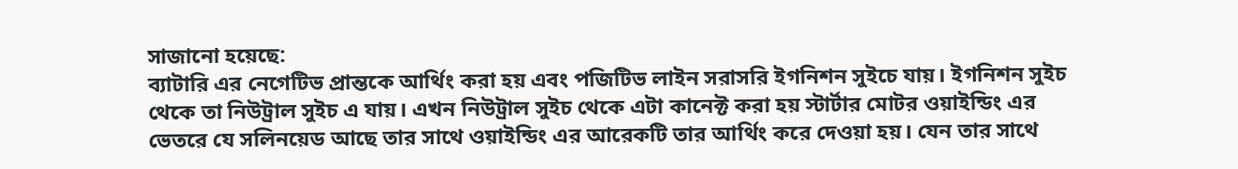সাজানো হয়েছে:
ব্যাটারি এর নেগেটিভ প্রান্তকে আর্থিং করা হয় এবং পজিটিভ লাইন সরাসরি ইগনিশন সুইচে যায়। ইগনিশন সুইচ থেকে তা নিউট্রাল সুইচ এ যায়। এখন নিউট্রাল সুইচ থেকে এটা কানেক্ট করা হয় স্টার্টার মোটর ওয়াইন্ডিং এর ভেতরে যে সলিনয়েড আছে তার সাথে ওয়াইন্ডিং এর আরেকটি তার আর্থিং করে দেওয়া হয়। যেন তার সাথে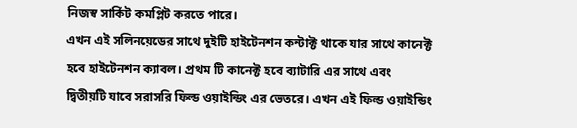নিজস্ব সার্কিট কমপ্লিট করতে পারে।
এখন এই সলিনয়েডের সাথে দুইটি হাইটেনশন কন্টাক্ট থাকে যার সাথে কানেক্ট হবে হাইটেনশন ক্যাবল। প্রথম টি কানেক্ট হবে ব্যাটারি এর সাথে এবং দ্বিতীয়টি যাবে সরাসরি ফিল্ড ওয়াইন্ডিং এর ভেতরে। এখন এই ফিল্ড ওয়াইন্ডিং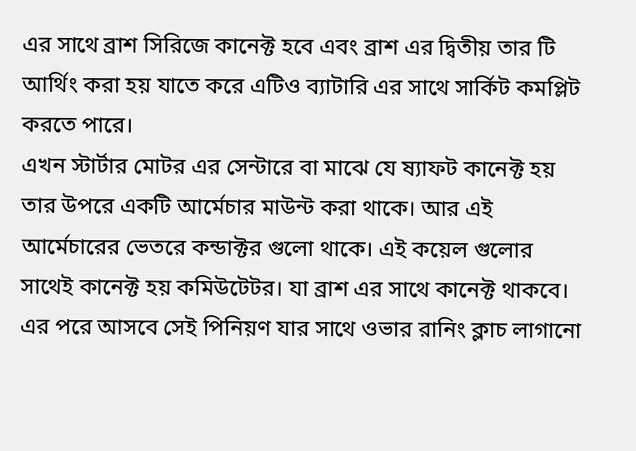এর সাথে ব্রাশ সিরিজে কানেক্ট হবে এবং ব্রাশ এর দ্বিতীয় তার টি আর্থিং করা হয় যাতে করে এটিও ব্যাটারি এর সাথে সার্কিট কমপ্লিট করতে পারে।
এখন স্টার্টার মোটর এর সেন্টারে বা মাঝে যে ষ্যাফট কানেক্ট হয় তার উপরে একটি আর্মেচার মাউন্ট করা থাকে। আর এই আর্মেচারের ভেতরে কন্ডাক্টর গুলো থাকে। এই কয়েল গুলোর সাথেই কানেক্ট হয় কমিউটেটর। যা ব্রাশ এর সাথে কানেক্ট থাকবে। এর পরে আসবে সেই পিনিয়ণ যার সাথে ওভার রানিং ক্লাচ লাগানো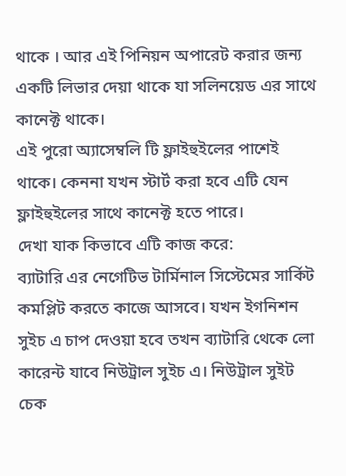থাকে । আর এই পিনিয়ন অপারেট করার জন্য একটি লিভার দেয়া থাকে যা সলিনয়েড এর সাথে কানেক্ট থাকে।
এই পুরো অ্যাসেম্বলি টি ফ্লাইহুইলের পাশেই থাকে। কেননা যখন স্টার্ট করা হবে এটি যেন ফ্লাইহুইলের সাথে কানেক্ট হতে পারে।
দেখা যাক কিভাবে এটি কাজ করে:
ব্যাটারি এর নেগেটিভ টার্মিনাল সিস্টেমের সার্কিট কমপ্লিট করতে কাজে আসবে। যখন ইগনিশন সুইচ এ চাপ দেওয়া হবে তখন ব্যাটারি থেকে লো কারেন্ট যাবে নিউট্রাল সুইচ এ। নিউট্রাল সুইট চেক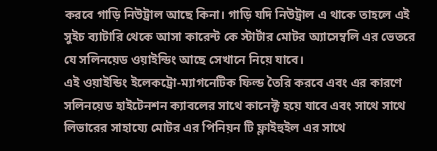করবে গাড়ি নিউট্রাল আছে কিনা। গাড়ি যদি নিউট্রাল এ থাকে তাহলে এই সুইচ ব্যাটারি থেকে আসা কারেন্ট কে স্টার্টার মোটর অ্যাসেম্বলি এর ভেতরে যে সলিনয়েড ওয়াইন্ডিং আছে সেখানে নিয়ে যাবে।
এই ওয়াইন্ডিং ইলেকট্রো-ম্যাগনেটিক ফিল্ড তৈরি করবে এবং এর কারণে সলিনয়েড হাইটেনশন ক্যাবলের সাথে কানেক্ট হয়ে যাবে এবং সাথে সাথে লিভারের সাহায্যে মোটর এর পিনিয়ন টি ফ্লাইহুইল এর সাথে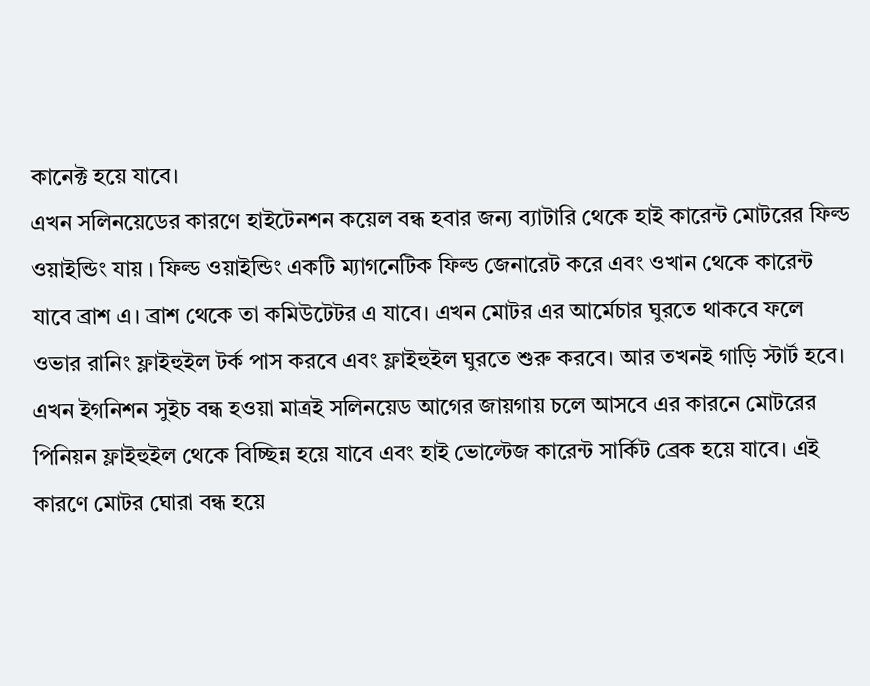কানেক্ট হয়ে যাবে।
এখন সলিনয়েডের কারণে হাইটেনশন কয়েল বন্ধ হবার জন্য ব্যাটারি থেকে হাই কারেন্ট মোটরের ফিল্ড ওয়াইন্ডিং যায় । ফিল্ড ওয়াইন্ডিং একটি ম্যাগনেটিক ফিল্ড জেনারেট করে এবং ওখান থেকে কারেন্ট যাবে ব্রাশ এ। ব্রাশ থেকে তা কমিউটেটর এ যাবে। এখন মোটর এর আর্মেচার ঘুরতে থাকবে ফলে ওভার রানিং ফ্লাইহুইল টর্ক পাস করবে এবং ফ্লাইহুইল ঘুরতে শুরু করবে। আর তখনই গাড়ি স্টার্ট হবে।
এখন ইগনিশন সুইচ বন্ধ হওয়া মাত্রই সলিনয়েড আগের জায়গায় চলে আসবে এর কারনে মোটরের পিনিয়ন ফ্লাইহুইল থেকে বিচ্ছিন্ন হয়ে যাবে এবং হাই ভোল্টেজ কারেন্ট সার্কিট ব্রেক হয়ে যাবে। এই কারণে মোটর ঘোরা বন্ধ হয়ে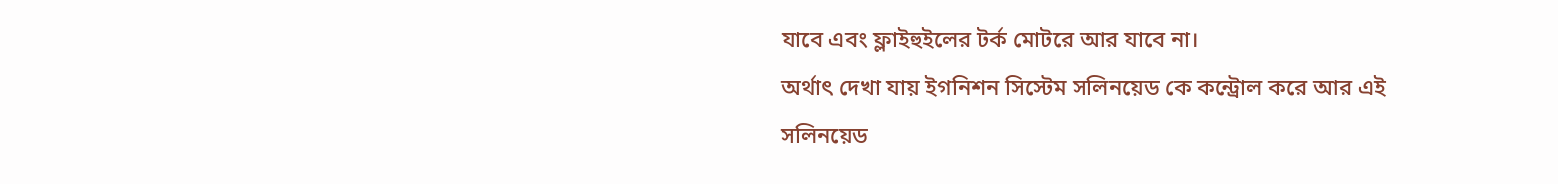যাবে এবং ফ্লাইহুইলের টর্ক মোটরে আর যাবে না।
অর্থাৎ দেখা যায় ইগনিশন সিস্টেম সলিনয়েড কে কন্ট্রোল করে আর এই সলিনয়েড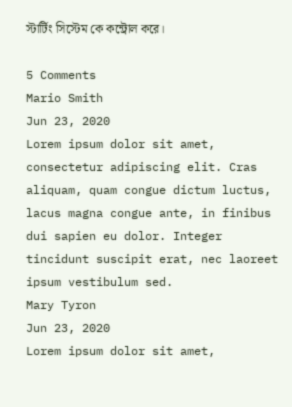স্টার্টিং সিস্টেম কে কন্ট্রোল করে।

5 Comments
Mario Smith
Jun 23, 2020
Lorem ipsum dolor sit amet, consectetur adipiscing elit. Cras aliquam, quam congue dictum luctus, lacus magna congue ante, in finibus dui sapien eu dolor. Integer tincidunt suscipit erat, nec laoreet ipsum vestibulum sed.
Mary Tyron
Jun 23, 2020
Lorem ipsum dolor sit amet,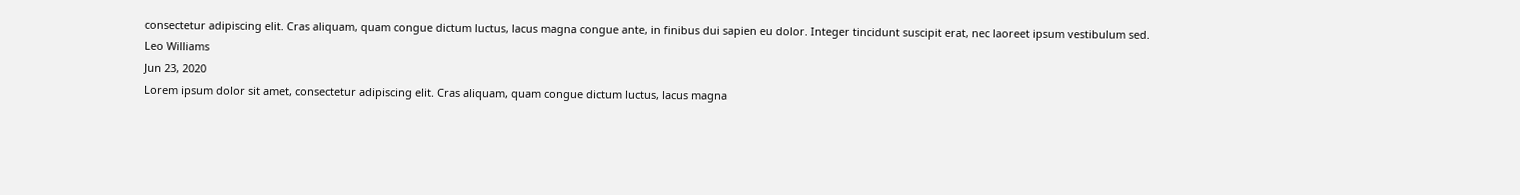consectetur adipiscing elit. Cras aliquam, quam congue dictum luctus, lacus magna congue ante, in finibus dui sapien eu dolor. Integer tincidunt suscipit erat, nec laoreet ipsum vestibulum sed.
Leo Williams
Jun 23, 2020
Lorem ipsum dolor sit amet, consectetur adipiscing elit. Cras aliquam, quam congue dictum luctus, lacus magna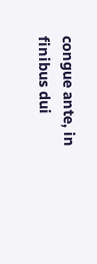congue ante, in finibus dui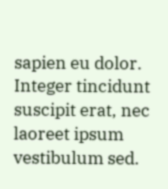sapien eu dolor. Integer tincidunt suscipit erat, nec laoreet ipsum vestibulum sed.